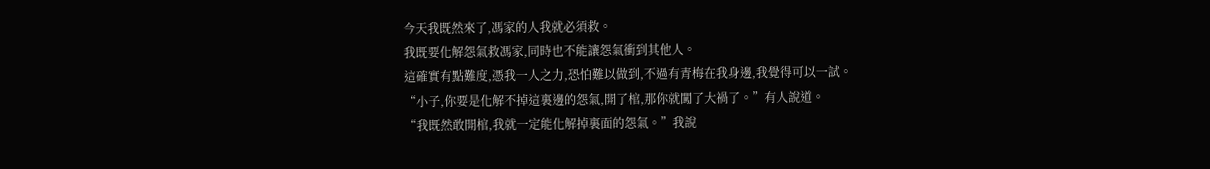今天我既然來了,馮家的人我就必須救。
我既要化解怨氣救馮家,同時也不能讓怨氣衝到其他人。
這確實有點難度,憑我一人之力,恐怕難以做到,不過有青梅在我身邊,我覺得可以一試。
“小子,你要是化解不掉這裏邊的怨氣,開了棺,那你就闖了大禍了。”有人說道。
“我既然敢開棺,我就一定能化解掉裏面的怨氣。”我說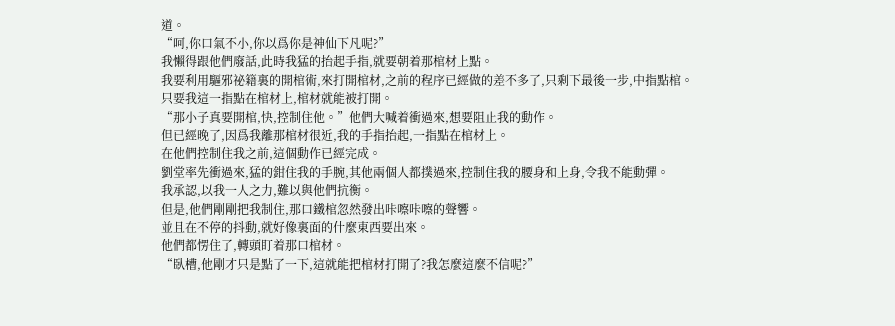道。
“呵,你口氣不小,你以爲你是神仙下凡呢?”
我懶得跟他們廢話,此時我猛的抬起手指,就要朝着那棺材上點。
我要利用驅邪祕籍裏的開棺術,來打開棺材,之前的程序已經做的差不多了,只剩下最後一步,中指點棺。
只要我這一指點在棺材上,棺材就能被打開。
“那小子真要開棺,快,控制住他。”他們大喊着衝過來,想要阻止我的動作。
但已經晚了,因爲我離那棺材很近,我的手指抬起,一指點在棺材上。
在他們控制住我之前,這個動作已經完成。
劉堂率先衝過來,猛的鉗住我的手腕,其他兩個人都撲過來,控制住我的腰身和上身,令我不能動彈。
我承認,以我一人之力,難以與他們抗衡。
但是,他們剛剛把我制住,那口鐵棺忽然發出咔嚓咔嚓的聲響。
並且在不停的抖動,就好像裏面的什麼東西要出來。
他們都愣住了,轉頭盯着那口棺材。
“臥槽,他剛才只是點了一下,這就能把棺材打開了?我怎麼這麼不信呢?”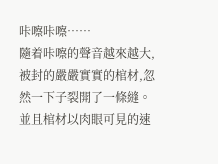咔嚓咔嚓……
隨着咔嚓的聲音越來越大,被封的嚴嚴實實的棺材,忽然一下子裂開了一條縫。
並且棺材以肉眼可見的速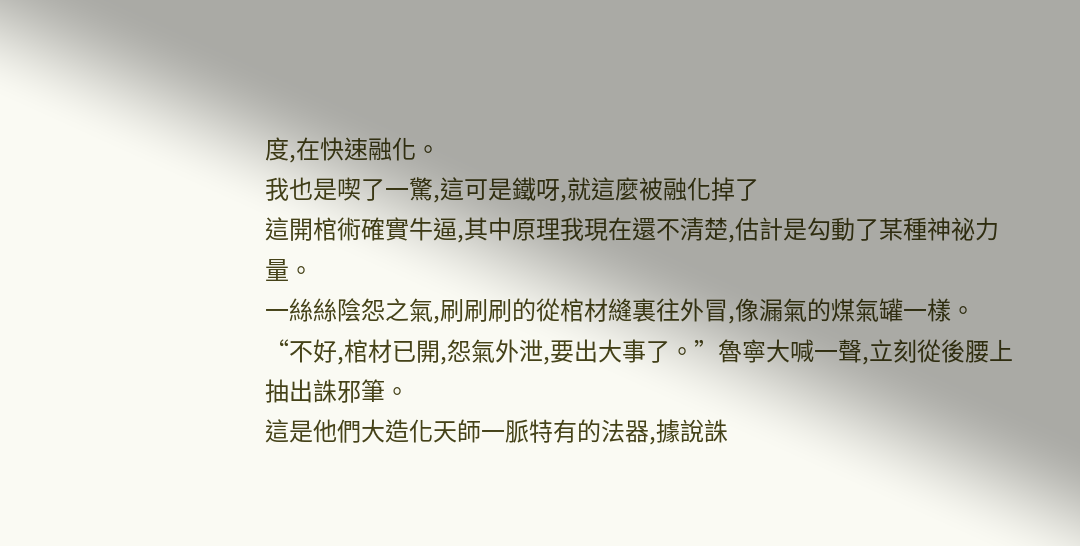度,在快速融化。
我也是喫了一驚,這可是鐵呀,就這麼被融化掉了
這開棺術確實牛逼,其中原理我現在還不清楚,估計是勾動了某種神祕力量。
一絲絲陰怨之氣,刷刷刷的從棺材縫裏往外冒,像漏氣的煤氣罐一樣。
“不好,棺材已開,怨氣外泄,要出大事了。”魯寧大喊一聲,立刻從後腰上抽出誅邪筆。
這是他們大造化天師一脈特有的法器,據說誅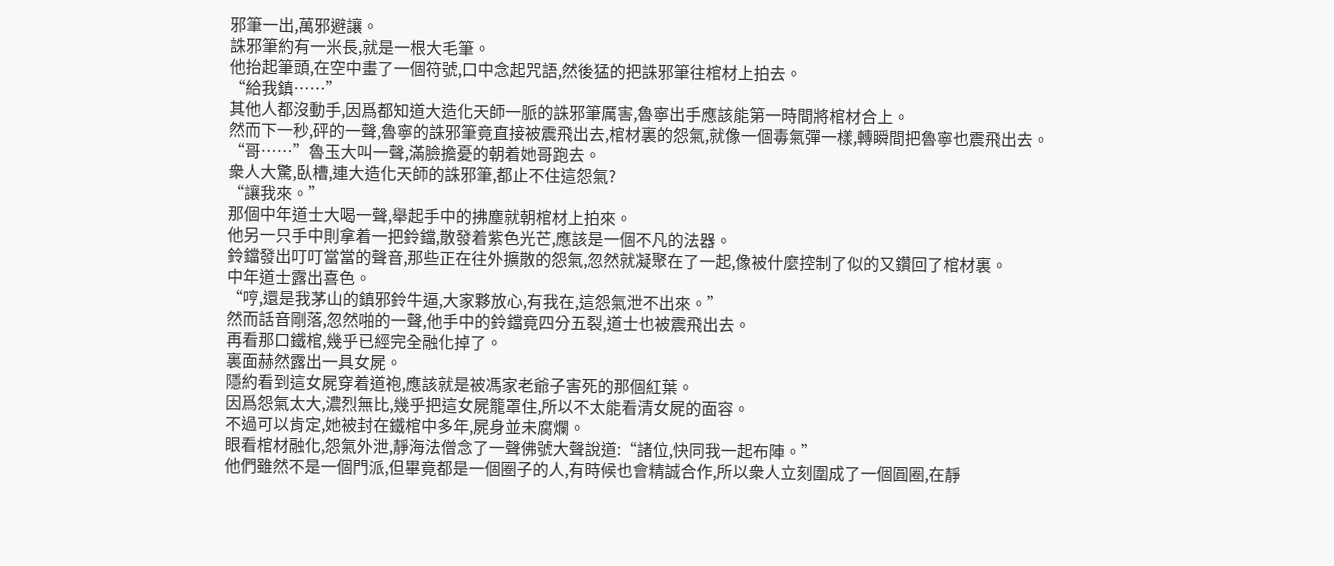邪筆一出,萬邪避讓。
誅邪筆約有一米長,就是一根大毛筆。
他抬起筆頭,在空中畫了一個符號,口中念起咒語,然後猛的把誅邪筆往棺材上拍去。
“給我鎮……”
其他人都沒動手,因爲都知道大造化天師一脈的誅邪筆厲害,魯寧出手應該能第一時間將棺材合上。
然而下一秒,砰的一聲,魯寧的誅邪筆竟直接被震飛出去,棺材裏的怨氣,就像一個毒氣彈一樣,轉瞬間把魯寧也震飛出去。
“哥……”魯玉大叫一聲,滿臉擔憂的朝着她哥跑去。
衆人大驚,臥槽,連大造化天師的誅邪筆,都止不住這怨氣?
“讓我來。”
那個中年道士大喝一聲,舉起手中的拂塵就朝棺材上拍來。
他另一只手中則拿着一把鈴鐺,散發着紫色光芒,應該是一個不凡的法器。
鈴鐺發出叮叮當當的聲音,那些正在往外擴散的怨氣,忽然就凝聚在了一起,像被什麼控制了似的又鑽回了棺材裏。
中年道士露出喜色。
“哼,還是我茅山的鎮邪鈴牛逼,大家夥放心,有我在,這怨氣泄不出來。”
然而話音剛落,忽然啪的一聲,他手中的鈴鐺竟四分五裂,道士也被震飛出去。
再看那口鐵棺,幾乎已經完全融化掉了。
裏面赫然露出一具女屍。
隱約看到這女屍穿着道袍,應該就是被馮家老爺子害死的那個紅葉。
因爲怨氣太大,濃烈無比,幾乎把這女屍籠罩住,所以不太能看清女屍的面容。
不過可以肯定,她被封在鐵棺中多年,屍身並未腐爛。
眼看棺材融化,怨氣外泄,靜海法僧念了一聲佛號大聲說道:“諸位,快同我一起布陣。”
他們雖然不是一個門派,但畢竟都是一個圈子的人,有時候也會精誠合作,所以衆人立刻圍成了一個圓圈,在靜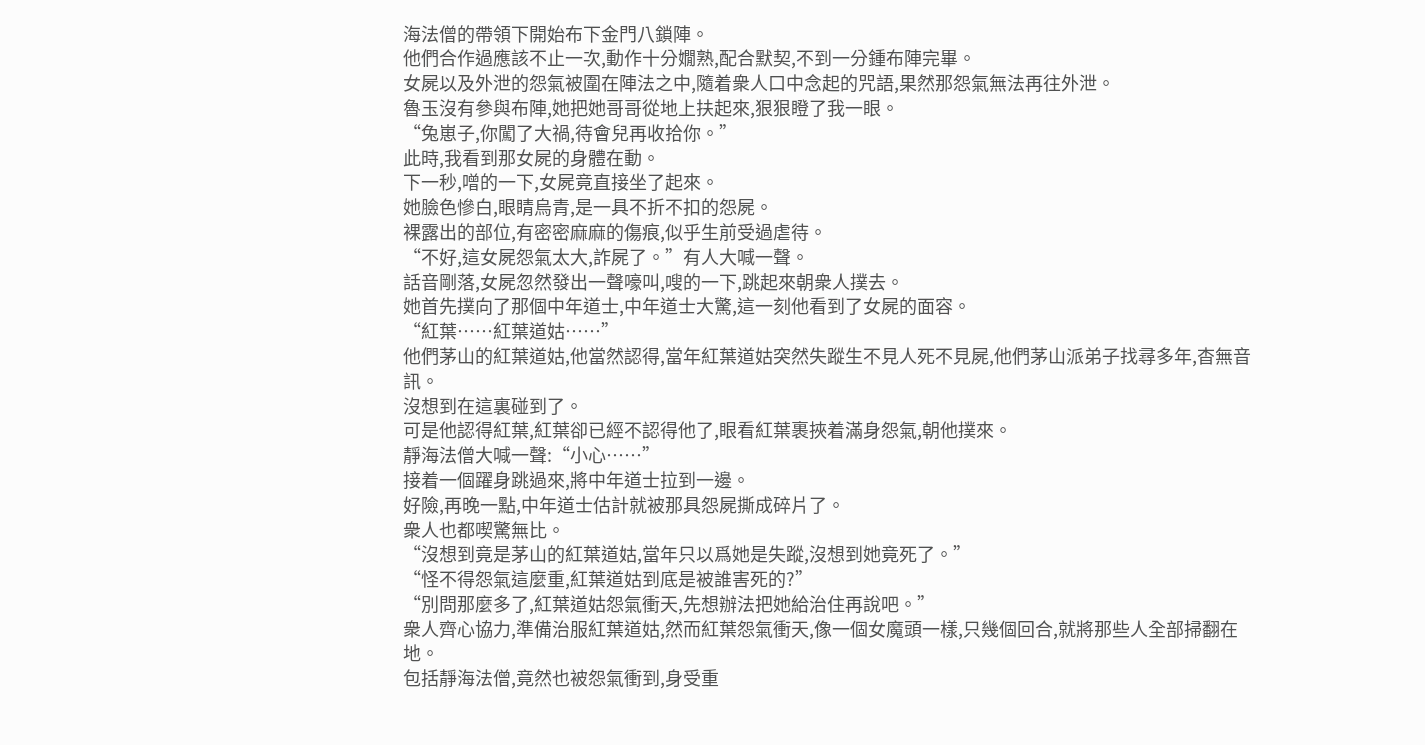海法僧的帶領下開始布下金門八鎖陣。
他們合作過應該不止一次,動作十分嫺熟,配合默契,不到一分鍾布陣完畢。
女屍以及外泄的怨氣被圍在陣法之中,隨着衆人口中念起的咒語,果然那怨氣無法再往外泄。
魯玉沒有參與布陣,她把她哥哥從地上扶起來,狠狠瞪了我一眼。
“兔崽子,你闖了大禍,待會兒再收拾你。”
此時,我看到那女屍的身體在動。
下一秒,噌的一下,女屍竟直接坐了起來。
她臉色慘白,眼睛烏青,是一具不折不扣的怨屍。
裸露出的部位,有密密麻麻的傷痕,似乎生前受過虐待。
“不好,這女屍怨氣太大,詐屍了。”有人大喊一聲。
話音剛落,女屍忽然發出一聲嚎叫,嗖的一下,跳起來朝衆人撲去。
她首先撲向了那個中年道士,中年道士大驚,這一刻他看到了女屍的面容。
“紅葉……紅葉道姑……”
他們茅山的紅葉道姑,他當然認得,當年紅葉道姑突然失蹤生不見人死不見屍,他們茅山派弟子找尋多年,杳無音訊。
沒想到在這裏碰到了。
可是他認得紅葉,紅葉卻已經不認得他了,眼看紅葉裹挾着滿身怨氣,朝他撲來。
靜海法僧大喊一聲:“小心……”
接着一個躍身跳過來,將中年道士拉到一邊。
好險,再晚一點,中年道士估計就被那具怨屍撕成碎片了。
衆人也都喫驚無比。
“沒想到竟是茅山的紅葉道姑,當年只以爲她是失蹤,沒想到她竟死了。”
“怪不得怨氣這麼重,紅葉道姑到底是被誰害死的?”
“別問那麼多了,紅葉道姑怨氣衝天,先想辦法把她給治住再說吧。”
衆人齊心協力,準備治服紅葉道姑,然而紅葉怨氣衝天,像一個女魔頭一樣,只幾個回合,就將那些人全部掃翻在地。
包括靜海法僧,竟然也被怨氣衝到,身受重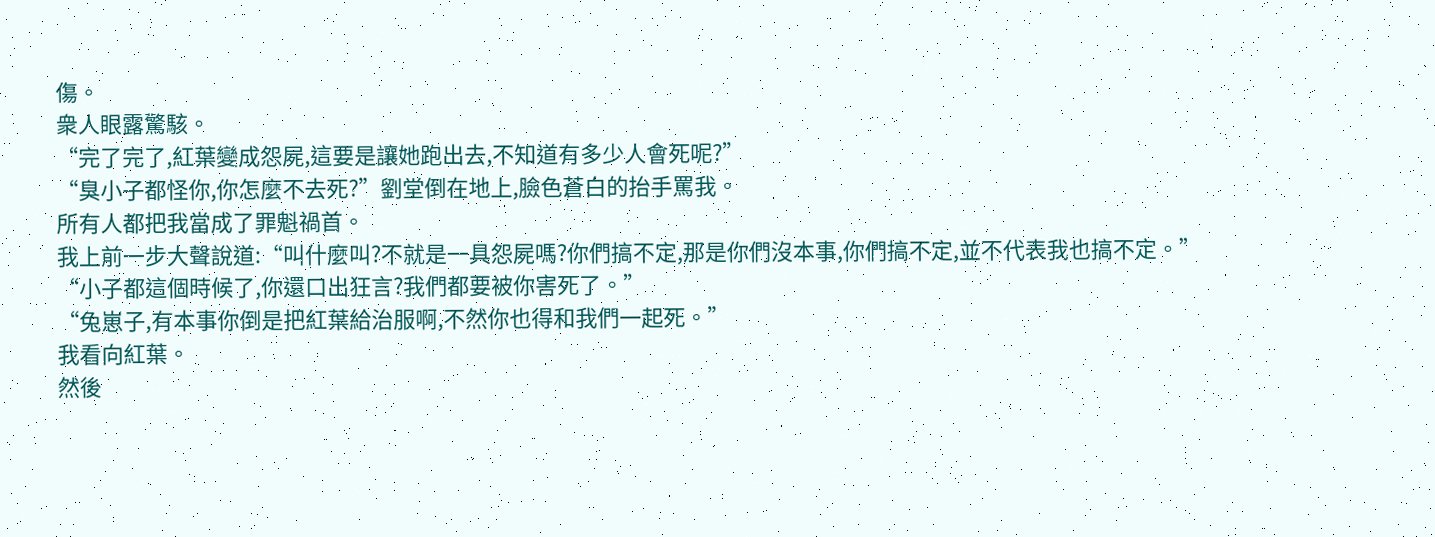傷。
衆人眼露驚駭。
“完了完了,紅葉變成怨屍,這要是讓她跑出去,不知道有多少人會死呢?”
“臭小子都怪你,你怎麼不去死?”劉堂倒在地上,臉色蒼白的抬手罵我。
所有人都把我當成了罪魁禍首。
我上前一步大聲說道:“叫什麼叫?不就是一具怨屍嗎?你們搞不定,那是你們沒本事,你們搞不定,並不代表我也搞不定。”
“小子都這個時候了,你還口出狂言?我們都要被你害死了。”
“兔崽子,有本事你倒是把紅葉給治服啊,不然你也得和我們一起死。”
我看向紅葉。
然後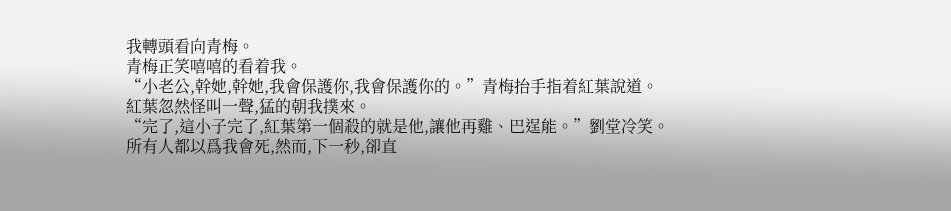我轉頭看向青梅。
青梅正笑嘻嘻的看着我。
“小老公,幹她,幹她,我會保護你,我會保護你的。”青梅抬手指着紅葉說道。
紅葉忽然怪叫一聲,猛的朝我撲來。
“完了,這小子完了,紅葉第一個殺的就是他,讓他再雞、巴逞能。”劉堂冷笑。
所有人都以爲我會死,然而,下一秒,卻直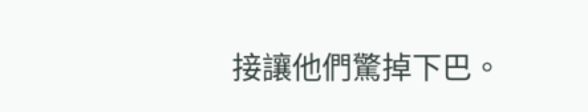接讓他們驚掉下巴。